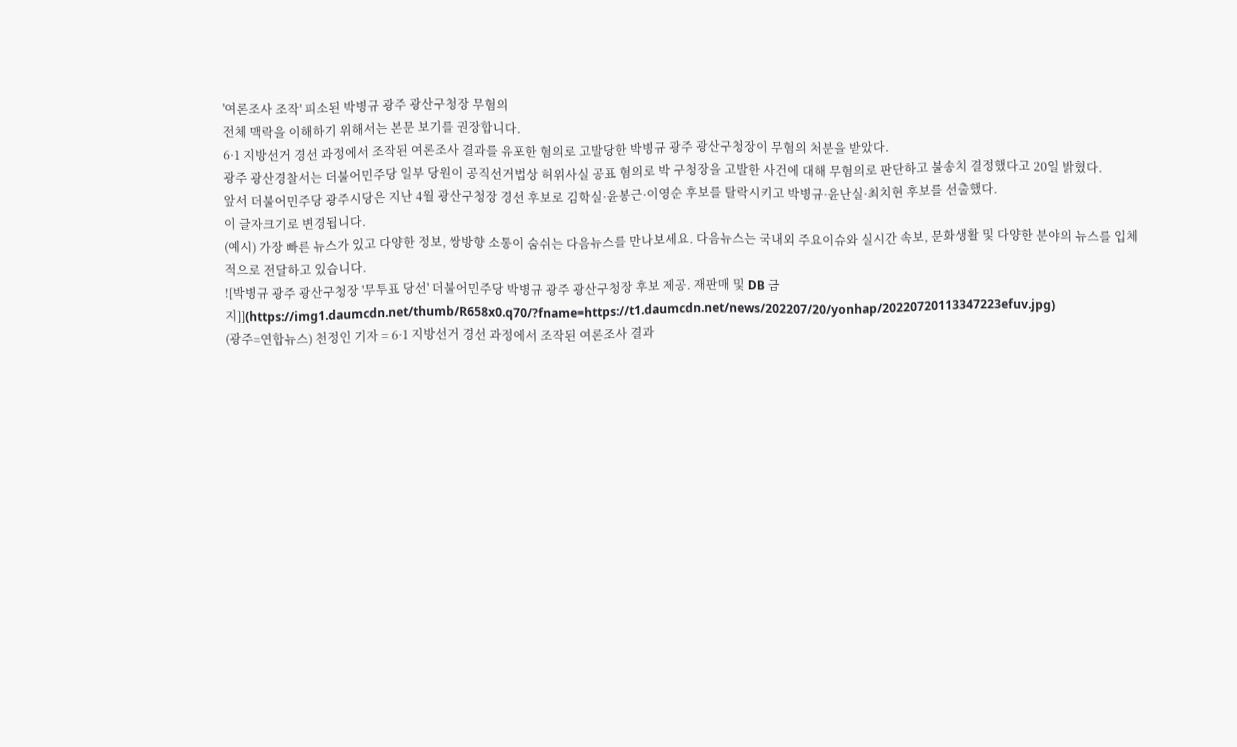'여론조사 조작' 피소된 박병규 광주 광산구청장 무혐의
전체 맥락을 이해하기 위해서는 본문 보기를 권장합니다.
6·1 지방선거 경선 과정에서 조작된 여론조사 결과를 유포한 혐의로 고발당한 박병규 광주 광산구청장이 무혐의 처분을 받았다.
광주 광산경찰서는 더불어민주당 일부 당원이 공직선거법상 허위사실 공표 혐의로 박 구청장을 고발한 사건에 대해 무혐의로 판단하고 불송치 결정했다고 20일 밝혔다.
앞서 더불어민주당 광주시당은 지난 4월 광산구청장 경선 후보로 김학실·윤봉근·이영순 후보를 탈락시키고 박병규·윤난실·최치현 후보를 선출했다.
이 글자크기로 변경됩니다.
(예시) 가장 빠른 뉴스가 있고 다양한 정보, 쌍방향 소통이 숨쉬는 다음뉴스를 만나보세요. 다음뉴스는 국내외 주요이슈와 실시간 속보, 문화생활 및 다양한 분야의 뉴스를 입체적으로 전달하고 있습니다.
![박병규 광주 광산구청장 '무투표 당선' 더불어민주당 박병규 광주 광산구청장 후보 제공. 재판매 및 DB 금지]](https://img1.daumcdn.net/thumb/R658x0.q70/?fname=https://t1.daumcdn.net/news/202207/20/yonhap/20220720113347223efuv.jpg)
(광주=연합뉴스) 천정인 기자 = 6·1 지방선거 경선 과정에서 조작된 여론조사 결과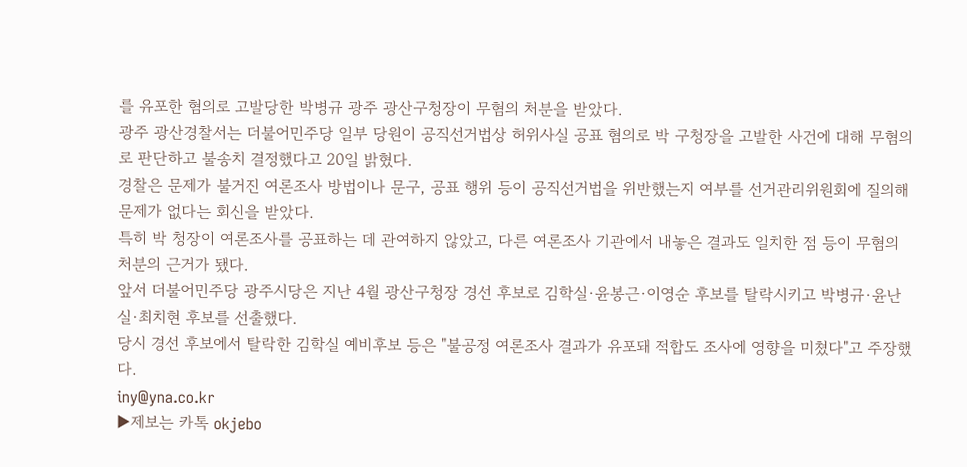를 유포한 혐의로 고발당한 박병규 광주 광산구청장이 무혐의 처분을 받았다.
광주 광산경찰서는 더불어민주당 일부 당원이 공직선거법상 허위사실 공표 혐의로 박 구청장을 고발한 사건에 대해 무혐의로 판단하고 불송치 결정했다고 20일 밝혔다.
경찰은 문제가 불거진 여론조사 방법이나 문구, 공표 행위 등이 공직선거법을 위반했는지 여부를 선거관리위원회에 질의해 문제가 없다는 회신을 받았다.
특히 박 청장이 여론조사를 공표하는 데 관여하지 않았고, 다른 여론조사 기관에서 내놓은 결과도 일치한 점 등이 무혐의 처분의 근거가 됐다.
앞서 더불어민주당 광주시당은 지난 4월 광산구청장 경선 후보로 김학실·윤봉근·이영순 후보를 탈락시키고 박병규·윤난실·최치현 후보를 선출했다.
당시 경선 후보에서 탈락한 김학실 예비후보 등은 "불공정 여론조사 결과가 유포돼 적합도 조사에 영향을 미쳤다"고 주장했다.
iny@yna.co.kr
▶제보는 카톡 okjebo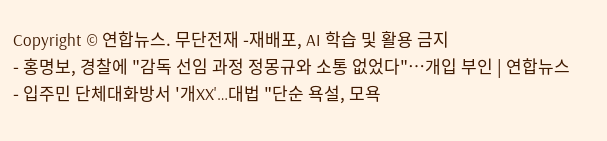Copyright © 연합뉴스. 무단전재 -재배포, AI 학습 및 활용 금지
- 홍명보, 경찰에 "감독 선임 과정 정몽규와 소통 없었다"…개입 부인 | 연합뉴스
- 입주민 단체대화방서 '개XX'…대법 "단순 욕설, 모욕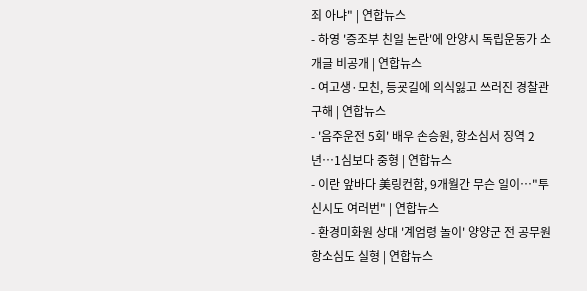죄 아냐" | 연합뉴스
- 하영 '증조부 친일 논란'에 안양시 독립운동가 소개글 비공개 | 연합뉴스
- 여고생·모친, 등굣길에 의식잃고 쓰러진 경찰관 구해 | 연합뉴스
- '음주운전 5회' 배우 손승원, 항소심서 징역 2년…1심보다 중형 | 연합뉴스
- 이란 앞바다 美링컨함, 9개월간 무슨 일이…"투신시도 여러번" | 연합뉴스
- 환경미화원 상대 '계엄령 놀이' 양양군 전 공무원 항소심도 실형 | 연합뉴스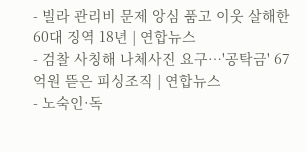- 빌라 관리비 문제 앙심 품고 이웃 살해한 60대 징역 18년 | 연합뉴스
- 검찰 사칭해 나체사진 요구…'공탁금' 67억원 뜯은 피싱조직 | 연합뉴스
- 노숙인·독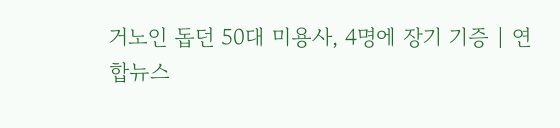거노인 돕던 50대 미용사, 4명에 장기 기증 | 연합뉴스